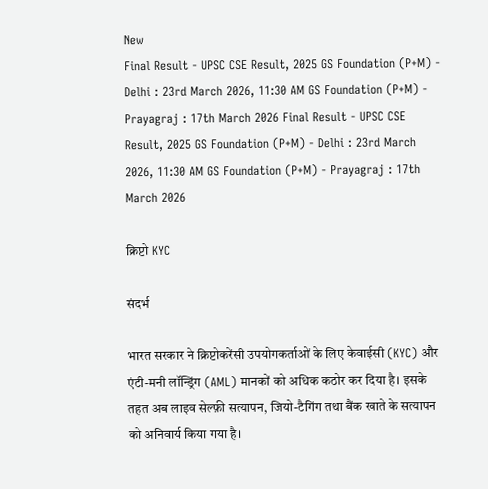New
Final Result - UPSC CSE Result, 2025 GS Foundation (P+M) - Delhi : 23rd March 2026, 11:30 AM GS Foundation (P+M) - Prayagraj : 17th March 2026 Final Result - UPSC CSE Result, 2025 GS Foundation (P+M) - Delhi : 23rd March 2026, 11:30 AM GS Foundation (P+M) - Prayagraj : 17th March 2026

क्रिप्टो KYC

संदर्भ

भारत सरकार ने क्रिप्टोकरेंसी उपयोगकर्ताओं के लिए केवाईसी (KYC) और एंटी-मनी लॉन्ड्रिंग (AML) मानकों को अधिक कठोर कर दिया है। इसके तहत अब लाइव सेल्फ़ी सत्यापन, जियो-टैगिंग तथा बैंक खाते के सत्यापन को अनिवार्य किया गया है।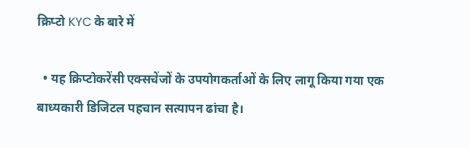क्रिप्टो KYC के बारे में

  • यह क्रिप्टोकरेंसी एक्सचेंजों के उपयोगकर्ताओं के लिए लागू किया गया एक बाध्यकारी डिजिटल पहचान सत्यापन ढांचा है।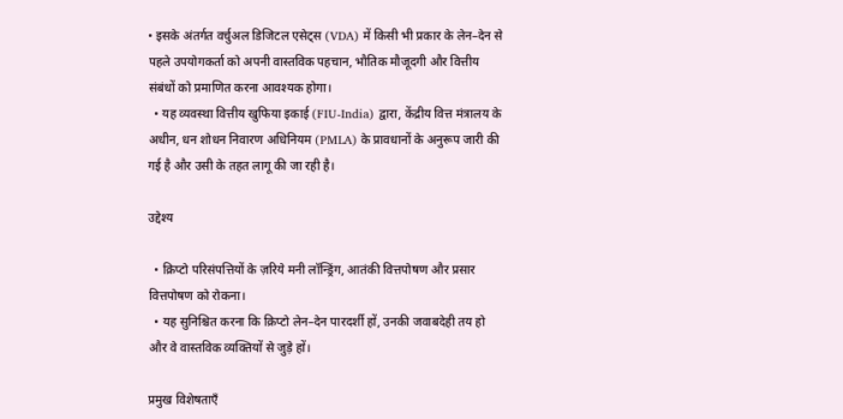• इसके अंतर्गत वर्चुअल डिजिटल एसेट्स (VDA) में किसी भी प्रकार के लेन–देन से पहले उपयोगकर्ता को अपनी वास्तविक पहचान, भौतिक मौजूदगी और वित्तीय संबंधों को प्रमाणित करना आवश्यक होगा।
  • यह व्यवस्था वित्तीय खुफिया इकाई (FIU-India) द्वारा, केंद्रीय वित्त मंत्रालय के अधीन, धन शोधन निवारण अधिनियम (PMLA) के प्रावधानों के अनुरूप जारी की गई है और उसी के तहत लागू की जा रही है।

उद्देश्य

  • क्रिप्टो परिसंपत्तियों के ज़रिये मनी लॉन्ड्रिंग, आतंकी वित्तपोषण और प्रसार वित्तपोषण को रोकना।
  • यह सुनिश्चित करना कि क्रिप्टो लेन–देन पारदर्शी हों, उनकी जवाबदेही तय हो और वे वास्तविक व्यक्तियों से जुड़े हों।

प्रमुख विशेषताएँ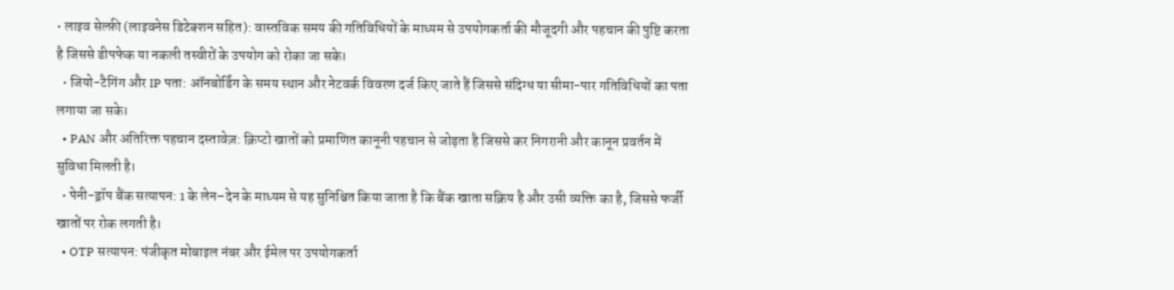• लाइव सेल्फ़ी (लाइवनेस डिटेक्शन सहित): वास्तविक समय की गतिविधियों के माध्यम से उपयोगकर्ता की मौजूदगी और पहचान की पुष्टि करता है जिससे डीपफेक या नकली तस्वीरों के उपयोग को रोका जा सके।
  • जियो-टैगिंग और IP पता: ऑनबोर्डिंग के समय स्थान और नेटवर्क विवरण दर्ज किए जाते हैं जिससे संदिग्ध या सीमा-पार गतिविधियों का पता लगाया जा सके।
  • PAN और अतिरिक्त पहचान दस्तावेज़: क्रिप्टो खातों को प्रमाणित कानूनी पहचान से जोड़ता है जिससे कर निगरानी और कानून प्रवर्तन में सुविधा मिलती है।
  • पेनी-ड्रॉप बैंक सत्यापन: 1 के लेन–देन के माध्यम से यह सुनिश्चित किया जाता है कि बैंक खाता सक्रिय है और उसी व्यक्ति का है, जिससे फर्जी खातों पर रोक लगती है।
  • OTP सत्यापन: पंजीकृत मोबाइल नंबर और ईमेल पर उपयोगकर्ता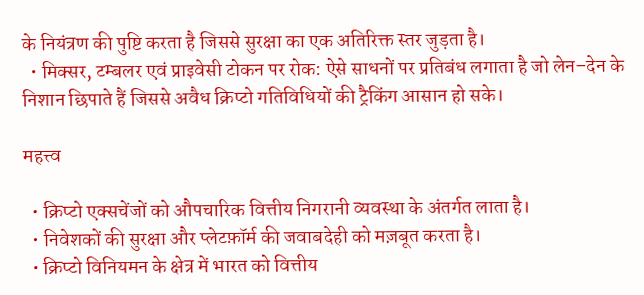के नियंत्रण की पुष्टि करता है जिससे सुरक्षा का एक अतिरिक्त स्तर जुड़ता है।
  • मिक्सर, टम्बलर एवं प्राइवेसी टोकन पर रोक: ऐसे साधनों पर प्रतिबंध लगाता है जो लेन–देन के निशान छिपाते हैं जिससे अवैध क्रिप्टो गतिविधियों की ट्रैकिंग आसान हो सके।

महत्त्व

  • क्रिप्टो एक्सचेंजों को औपचारिक वित्तीय निगरानी व्यवस्था के अंतर्गत लाता है।
  • निवेशकों की सुरक्षा और प्लेटफ़ॉर्म की जवाबदेही को मज़बूत करता है।
  • क्रिप्टो विनियमन के क्षेत्र में भारत को वित्तीय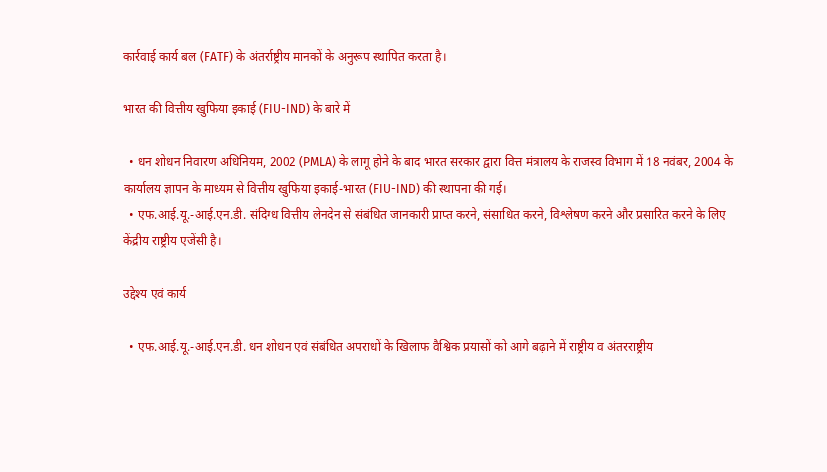कार्रवाई कार्य बल (FATF) के अंतर्राष्ट्रीय मानकों के अनुरूप स्थापित करता है।

भारत की वित्तीय खुफिया इकाई (FIU-IND) के बारे में

  • धन शोधन निवारण अधिनियम, 2002 (PMLA) के लागू होने के बाद भारत सरकार द्वारा वित्त मंत्रालय के राजस्व विभाग में 18 नवंबर, 2004 के कार्यालय ज्ञापन के माध्यम से वित्तीय खुफिया इकाई-भारत (FIU-IND) की स्थापना की गई।
  • एफ.आई.यू.-आई.एन.डी. संदिग्ध वित्तीय लेनदेन से संबंधित जानकारी प्राप्त करने, संसाधित करने, विश्लेषण करने और प्रसारित करने के लिए केंद्रीय राष्ट्रीय एजेंसी है।

उद्देश्य एवं कार्य

  • एफ.आई.यू.-आई.एन.डी. धन शोधन एवं संबंधित अपराधों के खिलाफ वैश्विक प्रयासों को आगे बढ़ाने में राष्ट्रीय व अंतरराष्ट्रीय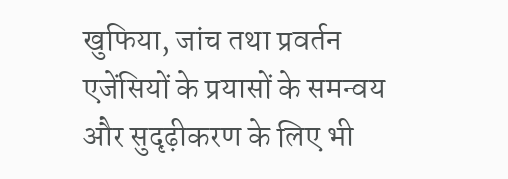खुफिया, जांच तथा प्रवर्तन एजेंसियों के प्रयासों के समन्वय और सुदृढ़ीकरण के लिए भी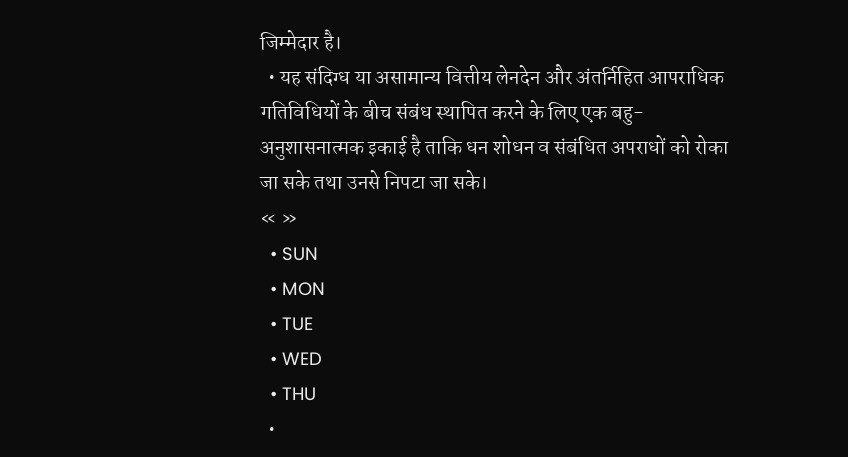जिम्मेदार है।
  • यह संदिग्ध या असामान्य वित्तीय लेनदेन और अंतर्निहित आपराधिक गतिविधियों के बीच संबंध स्थापित करने के लिए एक बहु-अनुशासनात्मक इकाई है ताकि धन शोधन व संबंधित अपराधों को रोका जा सके तथा उनसे निपटा जा सके।
« »
  • SUN
  • MON
  • TUE
  • WED
  • THU
  •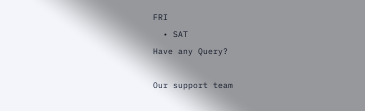FRI
  • SAT
Have any Query?

Our support team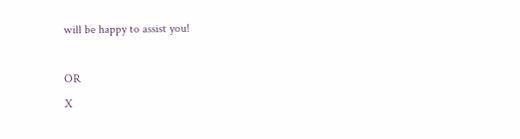will be happy to assist you!

OR
X